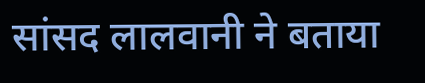सांसद लालवानी ने बताया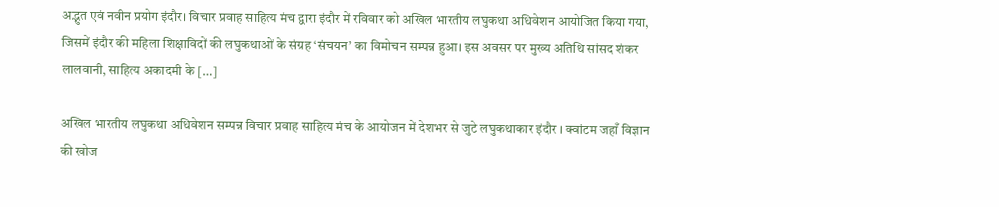अद्भुत एवं नवीन प्रयोग इंदौर। विचार प्रवाह साहित्य मंच द्वारा इंदौर में रविवार को अखिल भारतीय लघुकथा अधिवेशन आयोजित किया गया, जिसमें इंदौर की महिला शिक्षाविदों की लघुकथाओं के संग्रह ‘संचयन’ का विमोचन सम्पन्न हुआ। इस अवसर पर मुख्य अतिथि सांसद शंकर लालवानी, साहित्य अकादमी के […]

अखिल भारतीय लघुकथा अधिवेशन सम्पन्न विचार प्रवाह साहित्य मंच के आयोजन में देशभर से जुटे लघुकथाकार इंदौर । क्वांटम जहाँ विज्ञान की खोज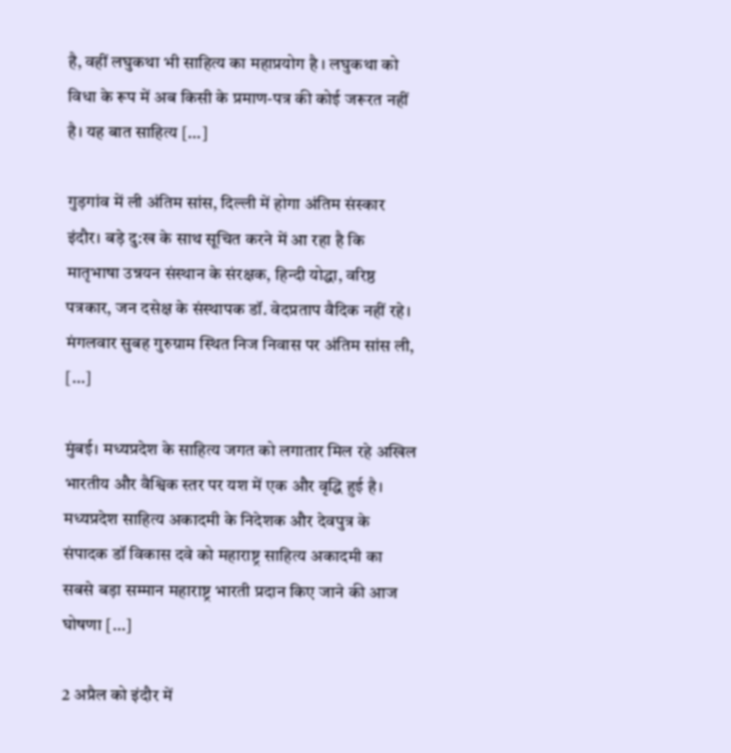है, वहीं लघुकथा भी साहित्य का महाप्रयोग है । लघुकथा को विधा के रूप में अब किसी के प्रमाण-पत्र की कोई जरूरत नहीं है। यह बात साहित्य […]

गुड़गांव में ली अंतिम सांस, दिल्ली में होगा अंतिम संस्कार इंदौर। बड़े दु:ख के साथ सूचित करने में आ रहा है कि मातृभाषा उन्नयन संस्थान के संरक्षक, हिन्दी योद्धा, वरिष्ठ पत्रकार, जन दसेक्ष के संस्थापक डॉ. वेदप्रताप वैदिक नहीं रहे। मंगलवार सुबह गुरुग्राम स्थित निज निवास पर अंतिम सांस ली, […]

मुंबई। मध्यप्रदेश के साहित्य जगत को लगातार मिल रहे अखिल भारतीय और वैश्विक स्तर पर यश में एक और वृद्धि हुई है। मध्यप्रदेश साहित्य अकादमी के निदेशक और देवपुत्र के संपादक डॉ विकास दवे को महाराष्ट्र साहित्य अकादमी का सबसे बड़ा सम्मान महाराष्ट्र भारती प्रदान किए जाने की आज घोषणा […]

2 अप्रैल को इंदौर में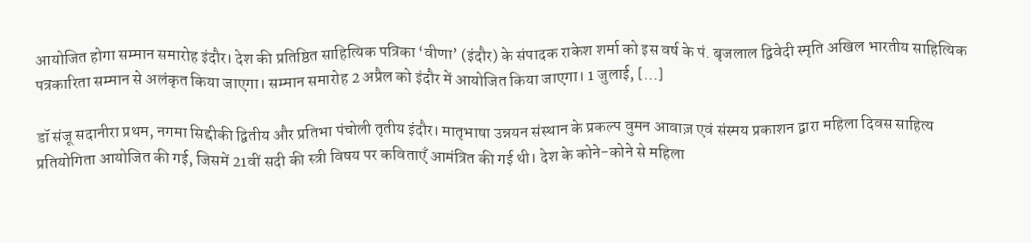आयोजित होगा सम्मान समारोह इंदौर। देश की प्रतिष्ठित साहित्यिक पत्रिका ‘वीणा’ (इंदौर) के संपादक राकेश शर्मा को इस वर्ष के पं. बृजलाल द्विवेदी स्मृति अखिल भारतीय साहित्यिक पत्रकारिता सम्मान से अलंकृत किया जाएगा। सम्मान समारोह 2 अप्रैल को इंदौर में आयोजित किया जाएगा। 1 जुलाई, […]

डॉ संजू सदानीरा प्रथम, नगमा सिद्दीकी द्वितीय और प्रतिभा पंचोली तृतीय इंदौर। मातृभाषा उन्नयन संस्थान के प्रकल्प वुमन आवाज़ एवं संस्मय प्रकाशन द्वारा महिला दिवस साहित्य प्रतियोगिता आयोजित की गई, जिसमें 21वीं सदी की स्त्री विषय पर कविताएँ आमंत्रित की गई थी। देश के कोने-कोने से महिला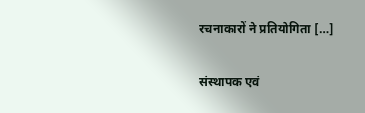रचनाकारों ने प्रतियोगिता […]

संस्थापक एवं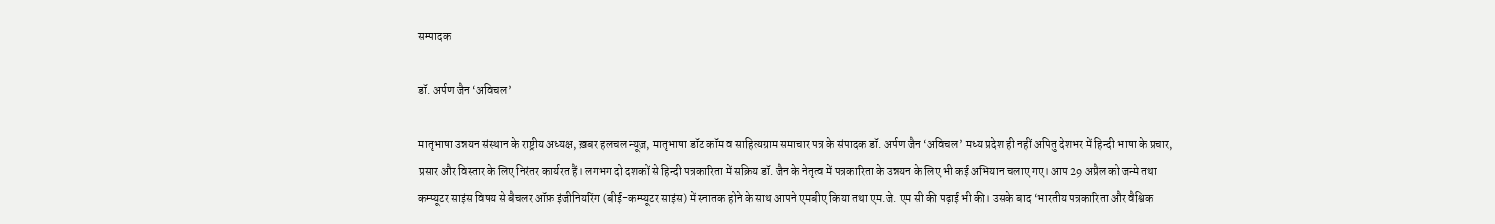सम्पादक

डॉ. अर्पण जैन ‘अविचल’

मातृभाषा उन्नयन संस्थान के राष्ट्रीय अध्यक्ष, ख़बर हलचल न्यूज़, मातृभाषा डॉट कॉम व साहित्यग्राम समाचार पत्र के संपादक डॉ. अर्पण जैन ‘अविचल’ मध्य प्रदेश ही नहीं अपितु देशभर में हिन्दी भाषा के प्रचार, प्रसार और विस्तार के लिए निरंतर कार्यरत हैं। लगभग दो दशकों से हिन्दी पत्रकारिता में सक्रिय डॉ. जैन के नेतृत्व में पत्रकारिता के उन्नयन के लिए भी कई अभियान चलाए गए। आप 29 अप्रैल को जन्मे तथा कम्प्यूटर साइंस विषय से बैचलर ऑफ़ इंजीनियरिंग (बीई-कम्प्यूटर साइंस) में स्नातक होने के साथ आपने एमबीए किया तथा एम.जे. एम सी की पढ़ाई भी की। उसके बाद ‘भारतीय पत्रकारिता और वैश्विक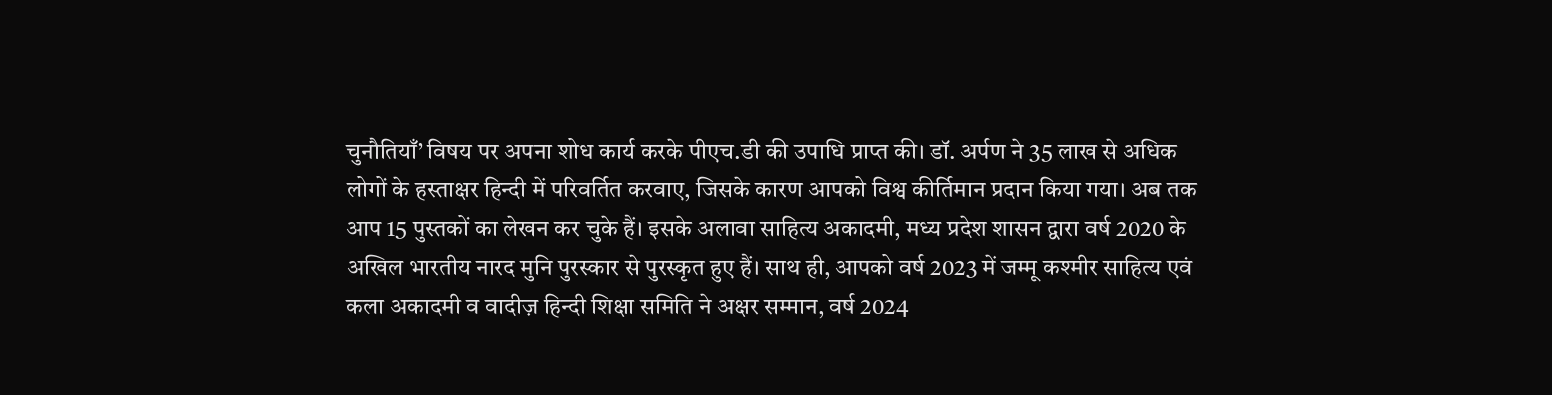चुनौतियाँ’ विषय पर अपना शोध कार्य करके पीएच.डी की उपाधि प्राप्त की। डॉ. अर्पण ने 35 लाख से अधिक लोगों के हस्ताक्षर हिन्दी में परिवर्तित करवाए, जिसके कारण आपको विश्व कीर्तिमान प्रदान किया गया। अब तक आप 15 पुस्तकों का लेखन कर चुके हैं। इसके अलावा साहित्य अकादमी, मध्य प्रदेश शासन द्वारा वर्ष 2020 के अखिल भारतीय नारद मुनि पुरस्कार से पुरस्कृत हुए हैं। साथ ही, आपको वर्ष 2023 में जम्मू कश्मीर साहित्य एवं कला अकादमी व वादीज़ हिन्दी शिक्षा समिति ने अक्षर सम्मान, वर्ष 2024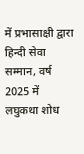में प्रभासाक्षी द्वारा हिन्दी सेवा सम्मान, वर्ष 2025 में लघुकथा शोध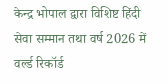केन्द्र भोपाल द्वारा विशिष्ट हिंदी सेवा सम्मान तथा वर्ष 2026 में वर्ल्ड रिकॉर्ड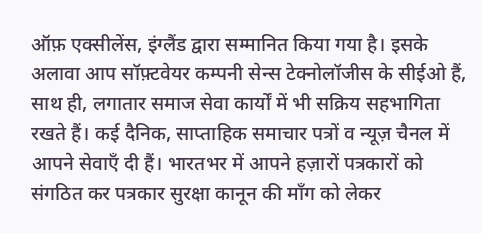ऑफ़ एक्सीलेंस, इंग्लैंड द्वारा सम्मानित किया गया है। इसके अलावा आप सॉफ़्टवेयर कम्पनी सेन्स टेक्नोलॉजीस के सीईओ हैं, साथ ही, लगातार समाज सेवा कार्यों में भी सक्रिय सहभागिता रखते हैं। कई दैनिक, साप्ताहिक समाचार पत्रों व न्यूज़ चैनल में आपने सेवाएँ दी हैं। भारतभर में आपने हज़ारों पत्रकारों को संगठित कर पत्रकार सुरक्षा कानून की माँग को लेकर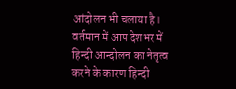आंदोलन भी चलाया है। वर्तमान में आप देशभर में हिन्दी आन्दोलन का नेतृत्व करने के कारण हिन्दी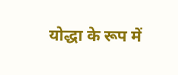योद्धा के रूप में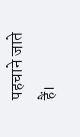पहचाने जाते हैं।